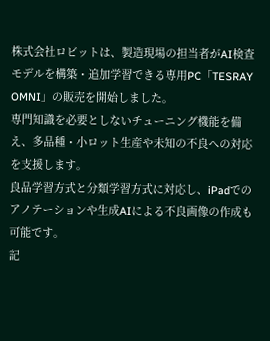株式会社ロビットは、製造現場の担当者がAI検査モデルを構築・追加学習できる専用PC「TESRAY OMNI」の販売を開始しました。
専門知識を必要としないチューニング機能を備え、多品種・小ロット生産や未知の不良への対応を支援します。
良品学習方式と分類学習方式に対応し、iPadでのアノテーションや生成AIによる不良画像の作成も可能です。
記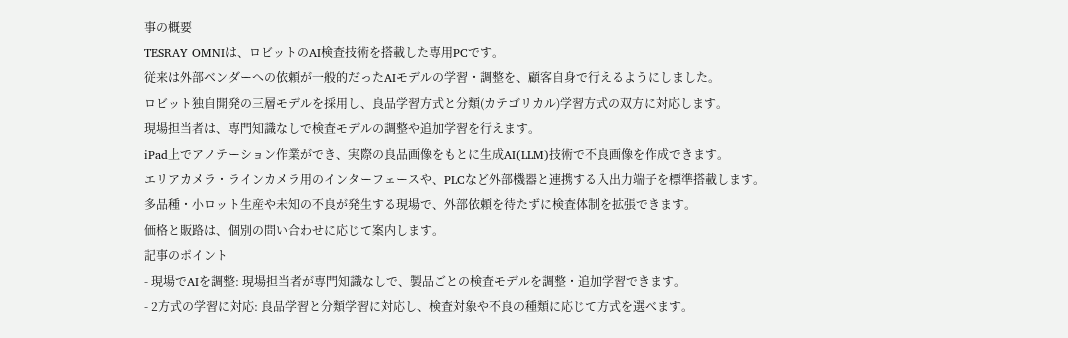事の概要
TESRAY OMNIは、ロビットのAI検査技術を搭載した専用PCです。
従来は外部ベンダーへの依頼が一般的だったAIモデルの学習・調整を、顧客自身で行えるようにしました。
ロビット独自開発の三層モデルを採用し、良品学習方式と分類(カテゴリカル)学習方式の双方に対応します。
現場担当者は、専門知識なしで検査モデルの調整や追加学習を行えます。
iPad上でアノテーション作業ができ、実際の良品画像をもとに生成AI(LLM)技術で不良画像を作成できます。
エリアカメラ・ラインカメラ用のインターフェースや、PLCなど外部機器と連携する入出力端子を標準搭載します。
多品種・小ロット生産や未知の不良が発生する現場で、外部依頼を待たずに検査体制を拡張できます。
価格と販路は、個別の問い合わせに応じて案内します。
記事のポイント
- 現場でAIを調整: 現場担当者が専門知識なしで、製品ごとの検査モデルを調整・追加学習できます。
- 2方式の学習に対応: 良品学習と分類学習に対応し、検査対象や不良の種類に応じて方式を選べます。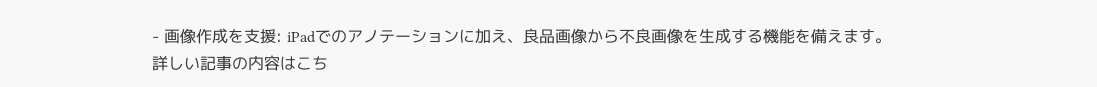- 画像作成を支援: iPadでのアノテーションに加え、良品画像から不良画像を生成する機能を備えます。
詳しい記事の内容はこち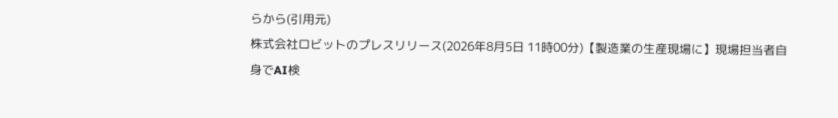らから(引用元)
株式会社ロビットのプレスリリース(2026年8月5日 11時00分)【製造業の生産現場に】現場担当者自身でAI検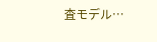査モデル…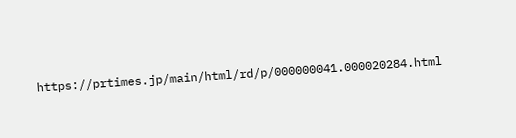https://prtimes.jp/main/html/rd/p/000000041.000020284.html